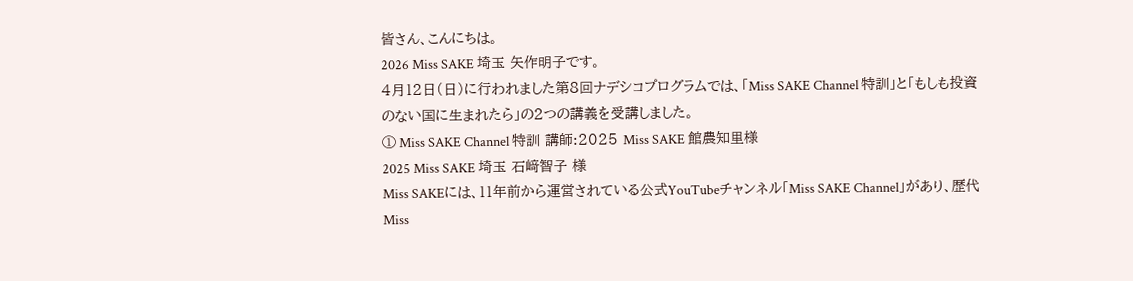皆さん、こんにちは。
2026 Miss SAKE 埼玉 矢作明子です。
4月12日(日)に行われました第8回ナデシコプログラムでは、「Miss SAKE Channel 特訓」と「もしも投資のない国に生まれたら」の2つの講義を受講しました。
① Miss SAKE Channel 特訓 講師:2025 Miss SAKE 館農知里様
2025 Miss SAKE 埼玉 石﨑智子 様
Miss SAKEには、11年前から運営されている公式YouTubeチャンネル「Miss SAKE Channel」があり、歴代Miss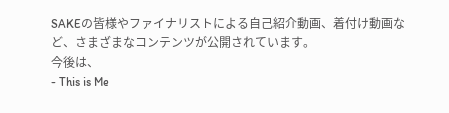SAKEの皆様やファイナリストによる自己紹介動画、着付け動画など、さまざまなコンテンツが公開されています。
今後は、
- This is Me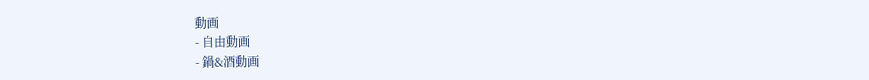動画
- 自由動画
- 鍋&酒動画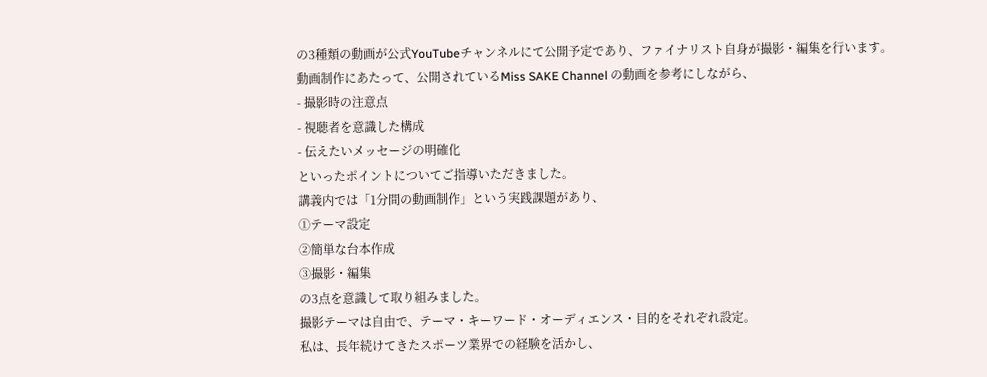の3種類の動画が公式YouTubeチャンネルにて公開予定であり、ファイナリスト自身が撮影・編集を行います。
動画制作にあたって、公開されているMiss SAKE Channel の動画を参考にしながら、
- 撮影時の注意点
- 視聴者を意識した構成
- 伝えたいメッセージの明確化
といったポイントについてご指導いただきました。
講義内では「1分間の動画制作」という実践課題があり、
①テーマ設定
②簡単な台本作成
③撮影・編集
の3点を意識して取り組みました。
撮影テーマは自由で、テーマ・キーワード・オーディエンス・目的をそれぞれ設定。
私は、長年続けてきたスポーツ業界での経験を活かし、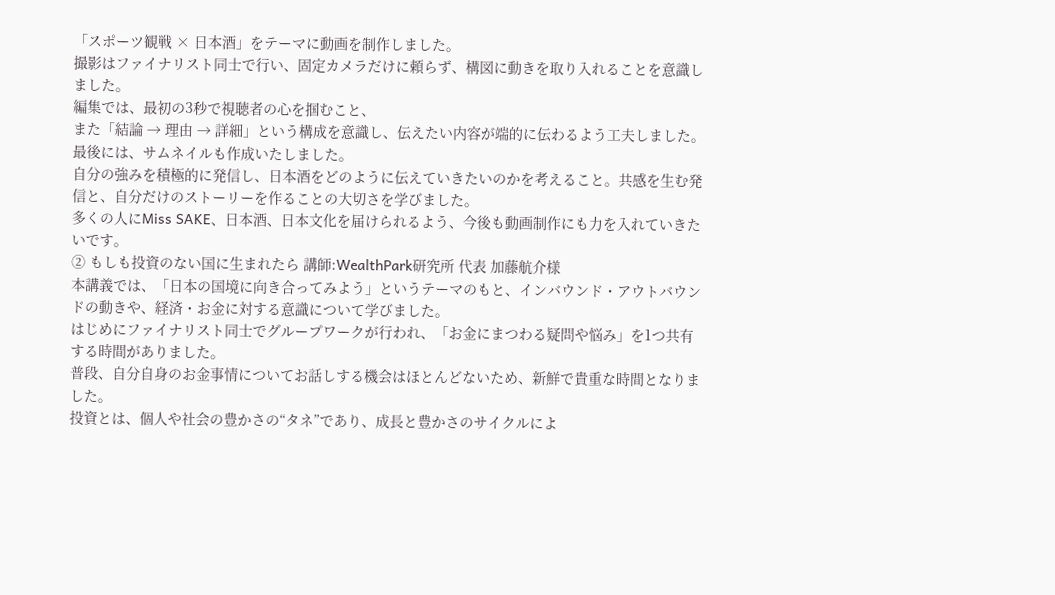「スポーツ観戦 × 日本酒」をテーマに動画を制作しました。
撮影はファイナリスト同士で行い、固定カメラだけに頼らず、構図に動きを取り入れることを意識しました。
編集では、最初の3秒で視聴者の心を掴むこと、
また「結論 → 理由 → 詳細」という構成を意識し、伝えたい内容が端的に伝わるよう工夫しました。
最後には、サムネイルも作成いたしました。
自分の強みを積極的に発信し、日本酒をどのように伝えていきたいのかを考えること。共感を生む発信と、自分だけのストーリーを作ることの大切さを学びました。
多くの人にMiss SAKE、日本酒、日本文化を届けられるよう、今後も動画制作にも力を入れていきたいです。
② もしも投資のない国に生まれたら 講師:WealthPark研究所 代表 加藤航介様
本講義では、「日本の国境に向き合ってみよう」というテーマのもと、インバウンド・アウトバウンドの動きや、経済・お金に対する意識について学びました。
はじめにファイナリスト同士でグループワークが行われ、「お金にまつわる疑問や悩み」を1つ共有する時間がありました。
普段、自分自身のお金事情についてお話しする機会はほとんどないため、新鮮で貴重な時間となりました。
投資とは、個人や社会の豊かさの“タネ”であり、成長と豊かさのサイクルによ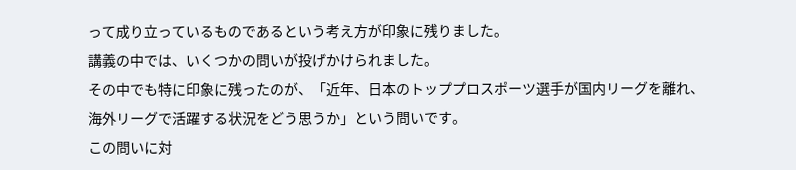って成り立っているものであるという考え方が印象に残りました。
講義の中では、いくつかの問いが投げかけられました。
その中でも特に印象に残ったのが、「近年、日本のトッププロスポーツ選手が国内リーグを離れ、海外リーグで活躍する状況をどう思うか」という問いです。
この問いに対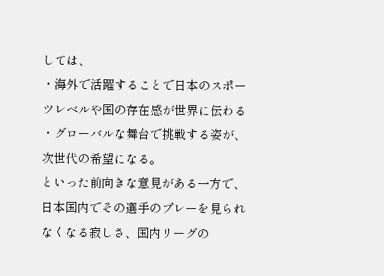しては、
・海外で活躍することで日本のスポーツレベルや国の存在感が世界に伝わる
・グローバルな舞台で挑戦する姿が、次世代の希望になる。
といった前向きな意見がある一方で、日本国内でその選手のプレーを見られなくなる寂しさ、国内リーグの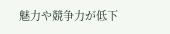魅力や競争力が低下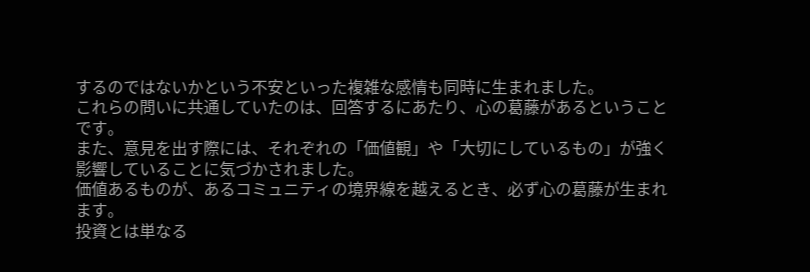するのではないかという不安といった複雑な感情も同時に生まれました。
これらの問いに共通していたのは、回答するにあたり、心の葛藤があるということです。
また、意見を出す際には、それぞれの「価値観」や「大切にしているもの」が強く影響していることに気づかされました。
価値あるものが、あるコミュニティの境界線を越えるとき、必ず心の葛藤が生まれます。
投資とは単なる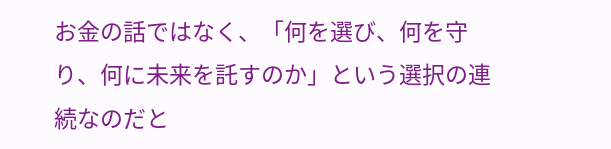お金の話ではなく、「何を選び、何を守り、何に未来を託すのか」という選択の連続なのだと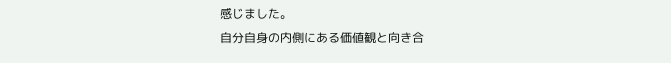感じました。
自分自身の内側にある価値観と向き合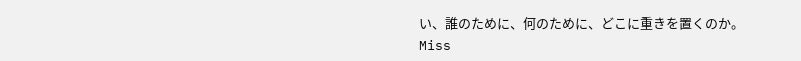い、誰のために、何のために、どこに重きを置くのか。
Miss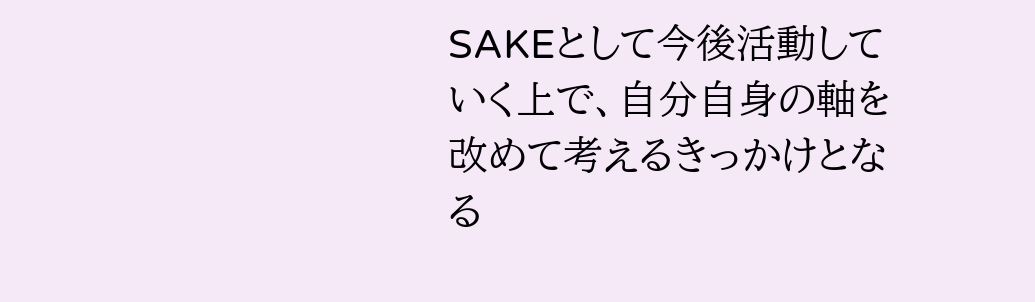SAKEとして今後活動していく上で、自分自身の軸を改めて考えるきっかけとなる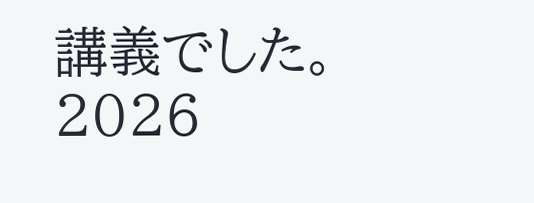講義でした。
2026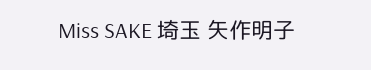Miss SAKE 埼玉 矢作明子